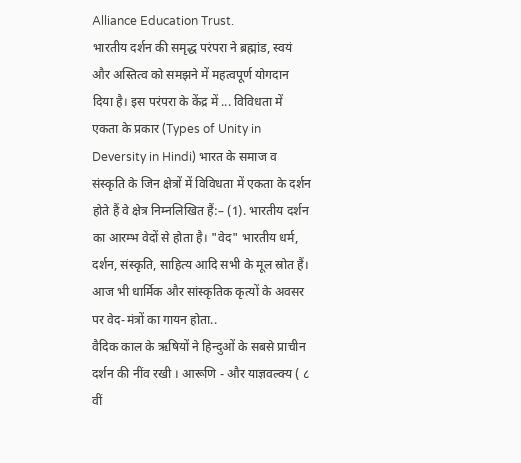Alliance Education Trust.
भारतीय दर्शन की समृद्ध परंपरा ने ब्रह्मांड, स्वयं और अस्तित्व को समझने में महत्वपूर्ण योगदान दिया है। इस परंपरा के केंद्र में ... विविधता में एकता के प्रकार (Types of Unity in Deversity in Hindi) भारत के समाज व संस्कृति के जिन क्षेत्रों में विविधता में एकता के दर्शन होते हैं वे क्षेत्र निम्नलिखित हैं:– (1). भारतीय दर्शन का आरम्भ वेदों से होता है। "वेद" भारतीय धर्म, दर्शन, संस्कृति, साहित्य आदि सभी के मूल स्रोत हैं। आज भी धार्मिक और सांस्कृतिक कृत्यों के अवसर पर वेद-मंत्रों का गायन होता..
वैदिक काल के ऋषियों ने हिन्दुओं के सबसे प्राचीन दर्शन की नींव रखी । आरूणि - और याज्ञवल्क्य ( ८ वीं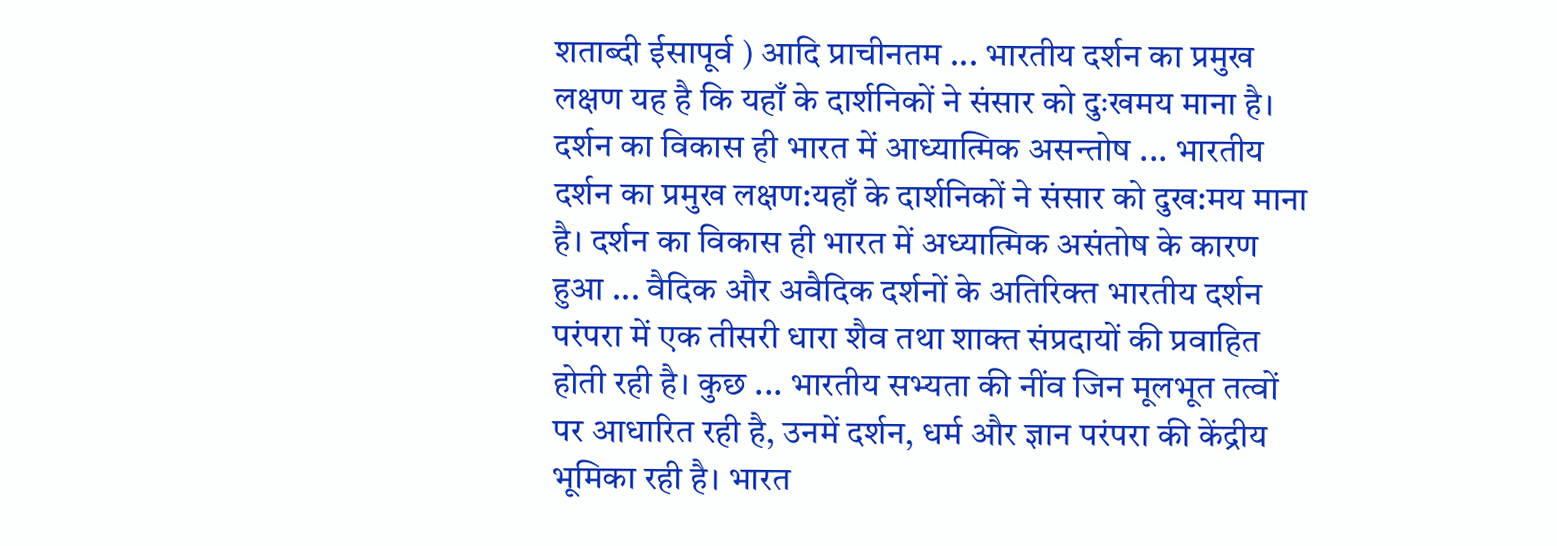शताब्दी ईसापूर्व ) आदि प्राचीनतम ... भारतीय दर्शन का प्रमुख लक्षण यह है कि यहाँ के दार्शनिकों ने संसार को दुःखमय माना है। दर्शन का विकास ही भारत में आध्यात्मिक असन्तोष ... भारतीय दर्शन का प्रमुख लक्षण:यहाँ के दार्शनिकों ने संसार को दुख:मय माना है। दर्शन का विकास ही भारत में अध्यात्मिक असंतोष के कारण हुआ ... वैदिक और अवैदिक दर्शनों के अतिरिक्त भारतीय दर्शन परंपरा में एक तीसरी धारा शैव तथा शाक्त संप्रदायों की प्रवाहित होती रही है। कुछ ... भारतीय सभ्यता की नींव जिन मूलभूत तत्वों पर आधारित रही है, उनमें दर्शन, धर्म और ज्ञान परंपरा की केंद्रीय भूमिका रही है। भारत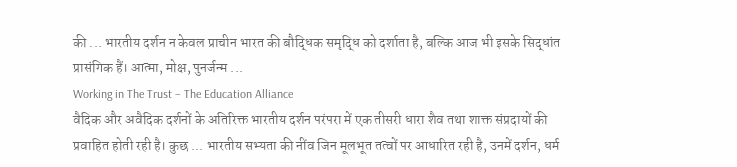की ... भारतीय दर्शन न केवल प्राचीन भारत की बौद्धिक समृद्धि को दर्शाता है, बल्कि आज भी इसके सिद्धांत प्रासंगिक हैं। आत्मा, मोक्ष, पुनर्जन्म ...
Working in The Trust – The Education Alliance
वैदिक और अवैदिक दर्शनों के अतिरिक्त भारतीय दर्शन परंपरा में एक तीसरी धारा शैव तथा शाक्त संप्रदायों की प्रवाहित होती रही है। कुछ ... भारतीय सभ्यता की नींव जिन मूलभूत तत्वों पर आधारित रही है, उनमें दर्शन, धर्म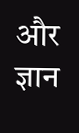और ज्ञान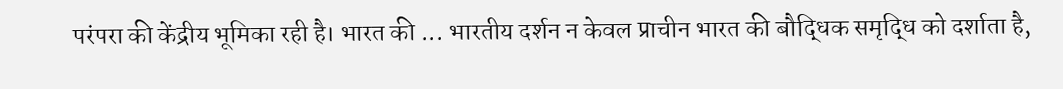परंपरा की केंद्रीय भूमिका रही है। भारत की ... भारतीय दर्शन न केवल प्राचीन भारत की बौद्धिक समृद्धि को दर्शाता है,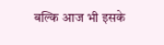बल्कि आज भी इसके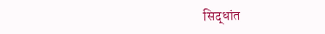सिद्धांत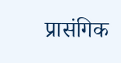प्रासंगिक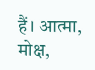हैं। आत्मा, मोक्ष,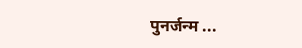पुनर्जन्म ...